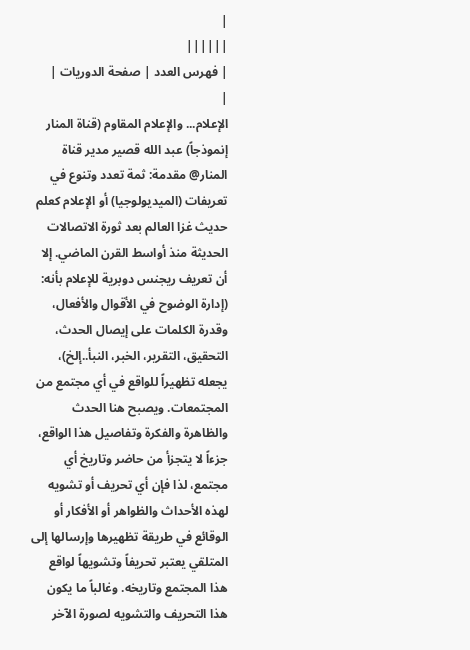|
||||||
| فهرس العدد | صفحة الدوريات |
|
الإعلام... والإعلام المقاوم (قناة المنار إنموذجاً) عبد الله قصير مدير قناة المنار@ مقدمة: ثمة تعدد وتنوع في تعريفات (الميديولوجيا) أو الإعلام كعلم حديث غزا العالم بعد ثورة الاتصالات الحديثة منذ أواسط القرن الماضي. إلا أن تعريف ريجنس دوبرية للإعلام بأنه: (إدارة الوضوح في الأقوال والأفعال، وقدرة الكلمات على إيصال الحدث، التحقيق، التقرير، الخبر، النبأ..إلخ)، يجعله تظهيراً للواقع في أي مجتمع من المجتمعات. ويصبح هنا الحدث والظاهرة والفكرة وتفاصيل هذا الواقع، جزءاً لا يتجزأ من حاضر وتاريخ أي مجتمع، لذا فإن أي تحريف أو تشويه لهذه الأحداث والظواهر أو الأفكار أو الوقائع في طريقة تظهيرها وإرسالها إلى المتلقي يعتبر تحريفاً وتشويهاً لواقع هذا المجتمع وتاريخه. وغالباً ما يكون هذا التحريف والتشويه لصورة الآخر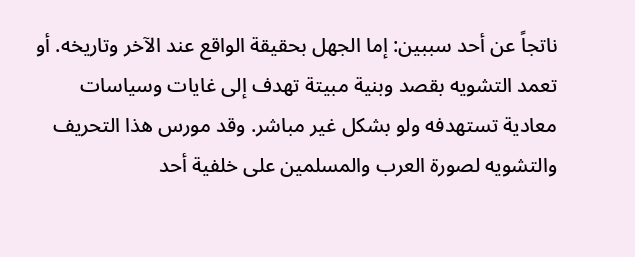ناتجاً عن أحد سببين: إما الجهل بحقيقة الواقع عند الآخر وتاريخه. أو تعمد التشويه بقصد وبنية مبيتة تهدف إلى غايات وسياسات معادية تستهدفه ولو بشكل غير مباشر. وقد مورس هذا التحريف والتشويه لصورة العرب والمسلمين على خلفية أحد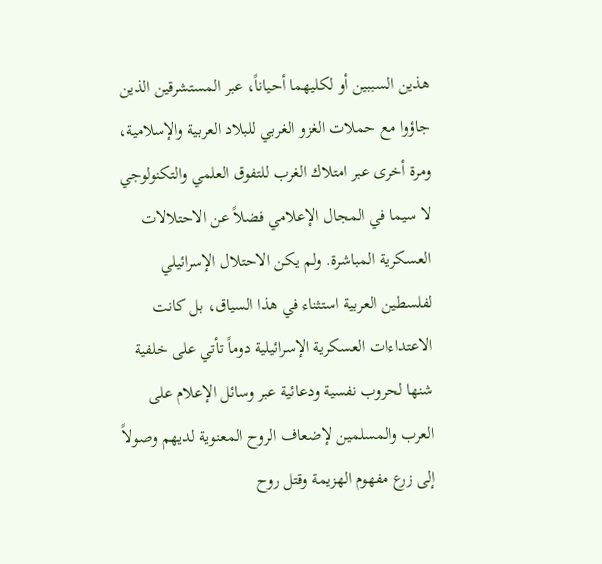هذين السببين أو لكليهما أحياناً، عبر المستشرقين الذين جاؤوا مع حملات الغزو الغربي للبلاد العربية والإسلامية، ومرة أخرى عبر امتلاك الغرب للتفوق العلمي والتكنولوجي لا سيما في المجال الإعلامي فضلاً عن الاحتلالات العسكرية المباشرة. ولم يكن الاحتلال الإسرائيلي لفلسطين العربية استثناء في هذا السياق، بل كانت الاعتداءات العسكرية الإسرائيلية دوماً تأتي على خلفية شنها لحروب نفسية ودعائية عبر وسائل الإعلام على العرب والمسلمين لإضعاف الروح المعنوية لديهم وصولاً إلى زرع مفهوم الهزيمة وقتل روح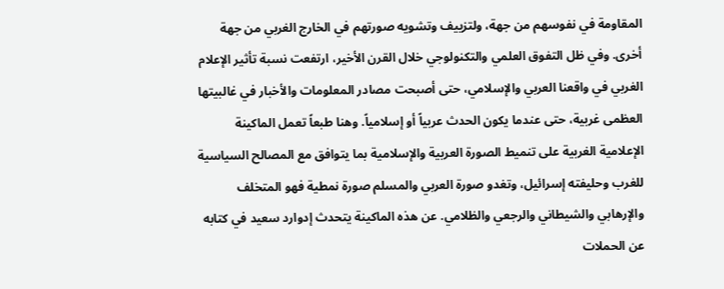المقاومة في نفوسهم من جهة، ولتزييف وتشويه صورتهم في الخارج الغربي من جهة أخرى. وفي ظل التفوق العلمي والتكنولوجي خلال القرن الأخير، ارتفعت نسبة تأثير الإعلام الغربي في واقعنا العربي والإسلامي، حتى أصبحت مصادر المعلومات والأخبار في غالبيتها العظمى غربية، حتى عندما يكون الحدث عربياً أو إسلامياً. وهنا طبعاً تعمل الماكينة الإعلامية الغربية على تنميط الصورة العربية والإسلامية بما يتوافق مع المصالح السياسية للغرب وحليفته إسرائيل، وتغدو صورة العربي والمسلم صورة نمطية فهو المتخلف والإرهابي والشيطاني والرجعي والظلامي. عن هذه الماكينة يتحدث إدوارد سعيد في كتابه عن الحملات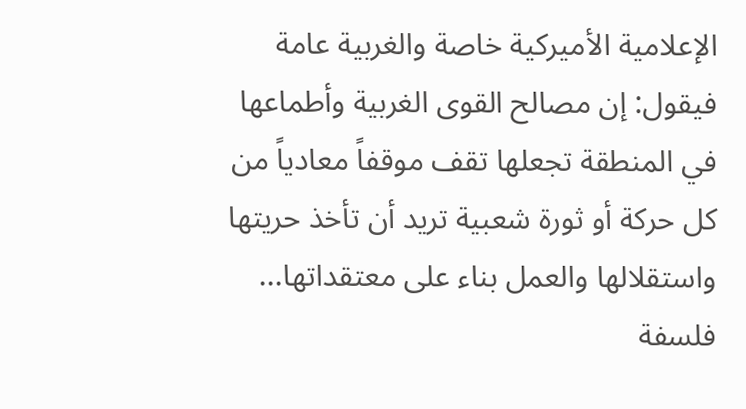الإعلامية الأميركية خاصة والغربية عامة فيقول: إن مصالح القوى الغربية وأطماعها في المنطقة تجعلها تقف موقفاً معادياً من كل حركة أو ثورة شعبية تريد أن تأخذ حريتها واستقلالها والعمل بناء على معتقداتها... فلسفة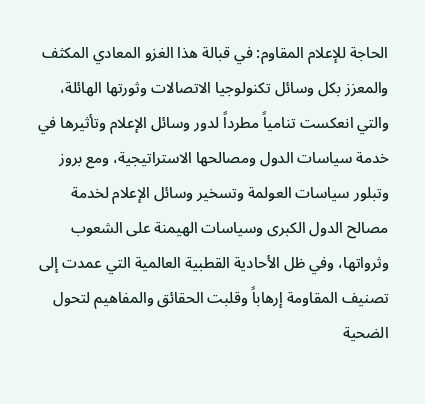الحاجة للإعلام المقاوم: في قبالة هذا الغزو المعادي المكثف والمعزز بكل وسائل تكنولوجيا الاتصالات وثورتها الهائلة، والتي انعكست تنامياً مطرداً لدور وسائل الإعلام وتأثيرها في خدمة سياسات الدول ومصالحها الاستراتيجية، ومع بروز وتبلور سياسات العولمة وتسخير وسائل الإعلام لخدمة مصالح الدول الكبرى وسياسات الهيمنة على الشعوب وثرواتها، وفي ظل الأحادية القطبية العالمية التي عمدت إلى تصنيف المقاومة إرهاباً وقلبت الحقائق والمفاهيم لتحول الضحية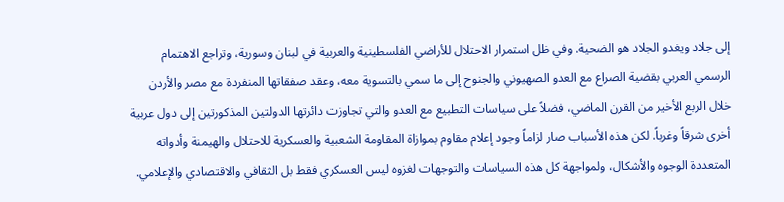إلى جلاد ويغدو الجلاد هو الضحية. وفي ظل استمرار الاحتلال للأراضي الفلسطينية والعربية في لبنان وسورية، وتراجع الاهتمام الرسمي العربي بقضية الصراع مع العدو الصهيوني والجنوح إلى ما سمي بالتسوية معه، وعقد صفقاتها المنفردة مع مصر والأردن خلال الربع الأخير من القرن الماضي، فضلاً على سياسات التطبيع مع العدو والتي تجاوزت دائرتها الدولتين المذكورتين إلى دول عربية أخرى شرقاً وغرباً. لكن هذه الأسباب صار لزاماً وجود إعلام مقاوم بموازاة المقاومة الشعبية والعسكرية للاحتلال والهيمنة وأدواته المتعددة الوجوه والأشكال، ولمواجهة كل هذه السياسات والتوجهات لغزوه ليس العسكري فقط بل الثقافي والاقتصادي والإعلامي.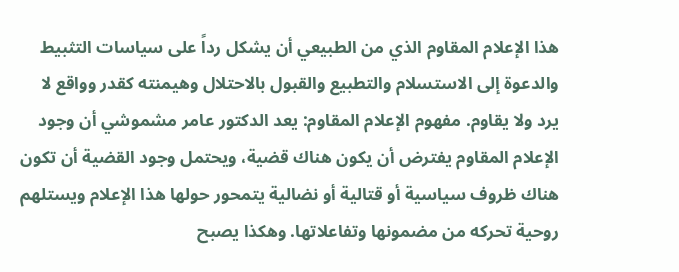هذا الإعلام المقاوم الذي من الطبيعي أن يشكل رداً على سياسات التثبيط والدعوة إلى الاستسلام والتطبيع والقبول بالاحتلال وهيمنته كقدر وواقع لا يرد ولا يقاوم. مفهوم الإعلام المقاوم: يعد الدكتور عامر مشموشي أن وجود الإعلام المقاوم يفترض أن يكون هناك قضية، ويحتمل وجود القضية أن تكون هناك ظروف سياسية أو قتالية أو نضالية يتمحور حولها هذا الإعلام ويستلهم روحية تحركه من مضمونها وتفاعلاتها. وهكذا يصبح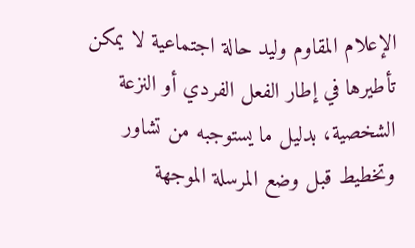الإعلام المقاوم وليد حالة اجتماعية لا يمكن تأطيرها في إطار الفعل الفردي أو النزعة الشخصية، بدليل ما يستوجبه من تشاور وتخطيط قبل وضع المرسلة الموجهة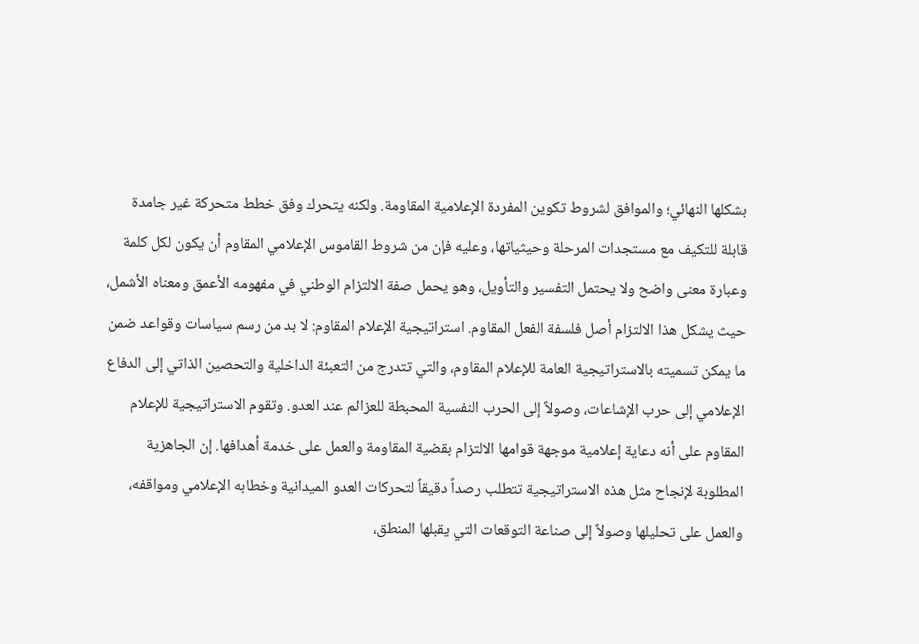بشكلها النهائي؛ والموافق لشروط تكوين المفردة الإعلامية المقاومة. ولكنه يتحرك وفق خطط متحركة غير جامدة قابلة للتكيف مع مستجدات المرحلة وحيثياتها، وعليه فإن من شروط القاموس الإعلامي المقاوم أن يكون لكل كلمة وعبارة معنى واضح ولا يحتمل التفسير والتأويل، وهو يحمل صفة الالتزام الوطني في مفهومه الأعمق ومعناه الأشمل، حيث يشكل هذا الالتزام أصل فلسفة الفعل المقاوم. استراتيجية الإعلام المقاوم: لا بد من رسم سياسات وقواعد ضمن ما يمكن تسميته بالاستراتيجية العامة للإعلام المقاوم، والتي تتدرج من التعبئة الداخلية والتحصين الذاتي إلى الدفاع الإعلامي إلى حرب الإشاعات، وصولاً إلى الحرب النفسية المحبطة للعزائم عند العدو. وتقوم الاستراتيجية للإعلام المقاوم على أنه دعاية إعلامية موجهة قوامها الالتزام بقضية المقاومة والعمل على خدمة أهدافها. إن الجاهزية المطلوبة لإنجاح مثل هذه الاستراتيجية تتطلب رصداً دقيقاً لتحركات العدو الميدانية وخطابه الإعلامي ومواقفه، والعمل على تحليلها وصولاً إلى صناعة التوقعات التي يقبلها المنطق،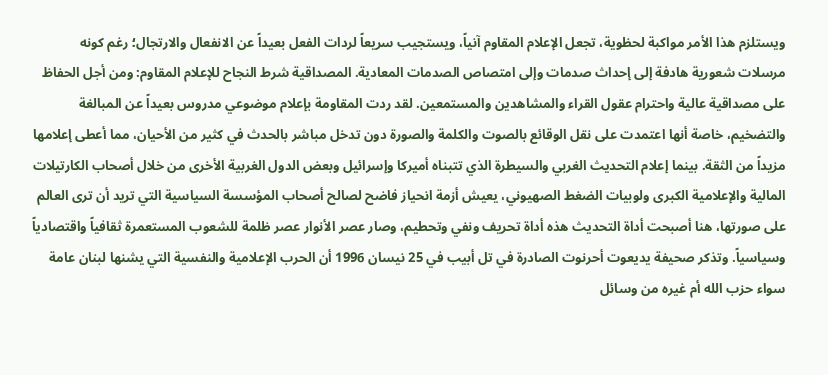ويستلزم هذا الأمر مواكبة لحظوية، تجعل الإعلام المقاوم آنياً، ويستجيب سريعاً لردات الفعل بعيداً عن الانفعال والارتجال؛ رغم كونه مرسلات شعورية هادفة إلى إحداث صدمات وإلى امتصاص الصدمات المعادية. المصداقية شرط النجاح للإعلام المقاوم: ومن أجل الحفاظ على مصداقية عالية واحترام عقول القراء والمشاهدين والمستمعين. لقد ردت المقاومة بإعلام موضوعي مدروس بعيداً عن المبالغة والتضخيم، خاصة أنها اعتمدت على نقل الوقائع بالصوت والكلمة والصورة دون تدخل مباشر بالحدث في كثير من الأحيان، مما أعطى إعلامها مزيداً من الثقة. بينما إعلام التحديث الغربي والسيطرة الذي تتبناه أميركا وإسرائيل وبعض الدول الغربية الأخرى من خلال أصحاب الكارتيلات المالية والإعلامية الكبرى ولوبيات الضغط الصهيوني، يعيش أزمة انحياز فاضح لصالح أصحاب المؤسسة السياسية التي تريد أن ترى العالم على صورتها، هنا أصبحت أداة التحديث هذه أداة تحريف ونفي وتحطيم، وصار عصر الأنوار عصر ظلمة للشعوب المستعمرة ثقافياً واقتصادياً وسياسياً. وتذكر صحيفة يديعوت أحرنوت الصادرة في تل أبيب في 25 نيسان 1996 أن الحرب الإعلامية والنفسية التي يشنها لبنان عامة سواء حزب الله أم غيره من وسائل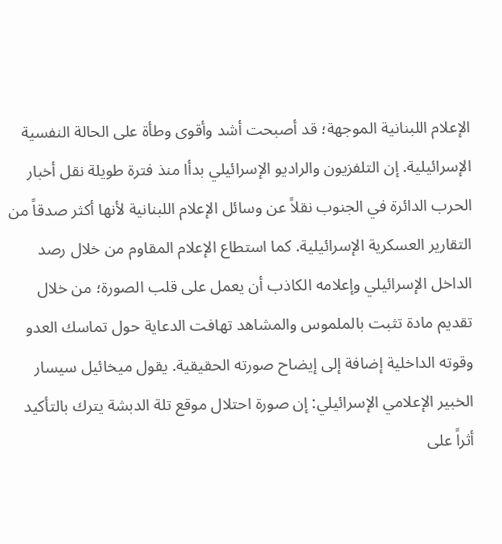الإعلام اللبنانية الموجهة؛ قد أصبحت أشد وأقوى وطأة على الحالة النفسية الإسرائيلية. إن التلفزيون والراديو الإسرائيلي بدأا منذ فترة طويلة نقل أخبار الحرب الدائرة في الجنوب نقلاً عن وسائل الإعلام اللبنانية لأنها أكثر صدقاً من التقارير العسكرية الإسرائيلية. كما استطاع الإعلام المقاوم من خلال رصد الداخل الإسرائيلي وإعلامه الكاذب أن يعمل على قلب الصورة؛ من خلال تقديم مادة تثبت بالملموس والمشاهد تهافت الدعاية حول تماسك العدو وقوته الداخلية إضافة إلى إيضاح صورته الحقيقية. يقول ميخائيل سيسار الخبير الإعلامي الإسرائيلي: إن صورة احتلال موقع تلة الدبشة يترك بالتأكيد أثراً على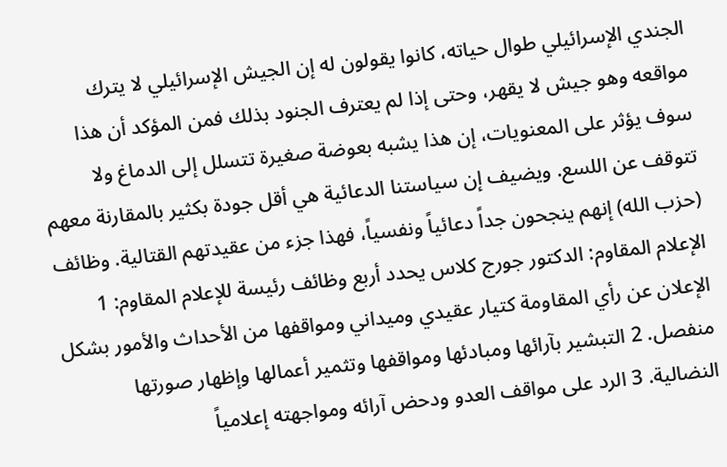الجندي الإسرائيلي طوال حياته، كانوا يقولون له إن الجيش الإسرائيلي لا يترك مواقعه وهو جيش لا يقهر، وحتى إذا لم يعترف الجنود بذلك فمن المؤكد أن هذا سوف يؤثر على المعنويات، إن هذا يشبه بعوضة صغيرة تتسلل إلى الدماغ ولا تتوقف عن اللسع. ويضيف إن سياستنا الدعائية هي أقل جودة بكثير بالمقارنة معهم (حزب الله) إنهم ينجحون جداً دعائياً ونفسياً، فهذا جزء من عقيدتهم القتالية. وظائف الإعلام المقاوم: الدكتور جورج كلاس يحدد أربع وظائف رئيسة للإعلام المقاوم: 1 الإعلان عن رأي المقاومة كتيار عقيدي وميداني ومواقفها من الأحداث والأمور بشكل منفصل. 2 التبشير بآرائها ومبادئها ومواقفها وتثمير أعمالها وإظهار صورتها النضالية. 3 الرد على مواقف العدو ودحض آرائه ومواجهته إعلامياً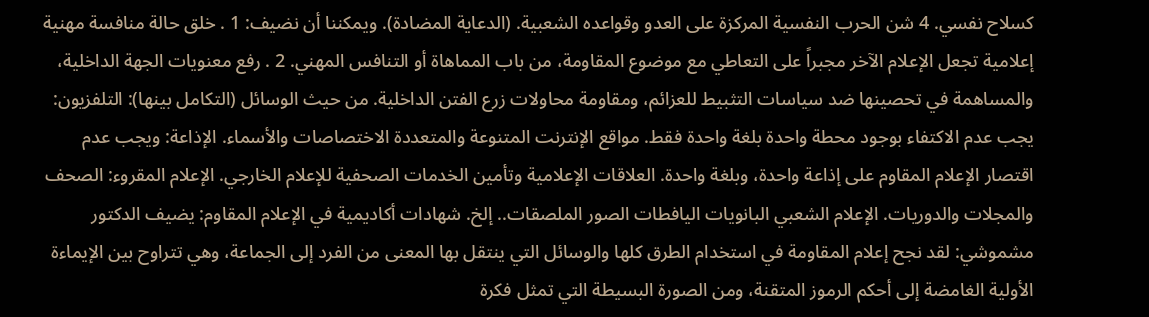كسلاح نفسي. 4 شن الحرب النفسية المركزة على العدو وقواعده الشعبية. (الدعاية المضادة). ويمكننا أن نضيف: 1 . خلق حالة منافسة مهنية إعلامية تجعل الإعلام الآخر مجبراً على التعاطي مع موضوع المقاومة، من باب المماهاة أو التنافس المهني. 2 . رفع معنويات الجهة الداخلية، والمساهمة في تحصينها ضد سياسات التثبيط للعزائم، ومقاومة محاولات زرع الفتن الداخلية. من حيث الوسائل (التكامل بينها): التلفزيون: يجب عدم الاكتفاء بوجود محطة واحدة بلغة واحدة فقط. مواقع الإنترنت المتنوعة والمتعددة الاختصاصات والأسماء. الإذاعة: ويجب عدم اقتصار الإعلام المقاوم على إذاعة واحدة، وبلغة واحدة. العلاقات الإعلامية وتأمين الخدمات الصحفية للإعلام الخارجي. الإعلام المقروء: الصحف والمجلات والدوريات. الإعلام الشعبي البانويات اليافطات الصور الملصقات.. إلخ. شهادات أكاديمية في الإعلام المقاوم: يضيف الدكتور مشموشي: لقد نجح إعلام المقاومة في استخدام الطرق كلها والوسائل التي ينتقل بها المعنى من الفرد إلى الجماعة، وهي تتراوح بين الإيماءة الأولية الغامضة إلى أحكم الرموز المتقنة، ومن الصورة البسيطة التي تمثل فكرة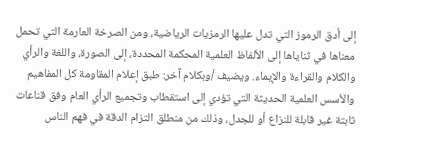إلى أدق الرموز التي تدل عليها الرمزيات الرياضية، ومن الصرخة العارمة التي تحمل معناها في ثناياها إلى الألفاظ العلمية المحكمة المحددة، إلى الصورة، واللغة والرأي والكلام والقراءة والإيماء. ويضيف /وبكلام آخر: طبق إعلام المقاومة كل المفاهيم والأسس العلمية الحديثة التي تؤدي إلى استقطاب وتجميع الرأي العام وفق قناعات ثابتة غير قابلة للنزاع أو للجدل، وذلك من منطلق التزام الدقة في فهم الناس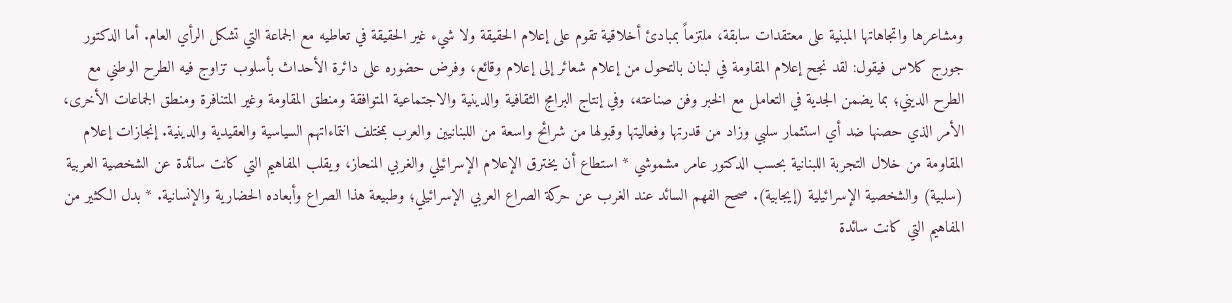ومشاعرها واتجاهاتها المبنية على معتقدات سابقة، ملتزماً بمبادئ أخلاقية تقوم على إعلام الحقيقة ولا شيء غير الحقيقة في تعاطيه مع الجماعة التي تشكل الرأي العام. أما الدكتور جورج كلاس فيقول: لقد نجح إعلام المقاومة في لبنان بالتحول من إعلام شعائر إلى إعلام وقائع، وفرض حضوره على دائرة الأحداث بأسلوب تزاوج فيه الطرح الوطني مع الطرح الديني؛ بما يضمن الجدية في التعامل مع الخبر وفن صناعته، وفي إنتاج البرامج الثقافية والدينية والاجتماعية المتوافقة ومنطق المقاومة وغير المتنافرة ومنطق الجماعات الأخرى، الأمر الذي حصنها ضد أي استثمار سلبي وزاد من قدرتها وفعاليتها وقبولها من شرائح واسعة من اللبنانيين والعرب بمختلف انتماءاتهم السياسية والعقيدية والدينية. إنجازات إعلام المقاومة من خلال التجربة اللبنانية بحسب الدكتور عامر مشموشي * استطاع أن يخترق الإعلام الإسرائيلي والغربي المنحاز، ويقلب المفاهيم التي كانت سائدة عن الشخصية العربية (سلبية) والشخصية الإسرائيلية (إيجابية). صحح الفهم السائد عند الغرب عن حركة الصراع العربي الإسرائيلي؛ وطبيعة هذا الصراع وأبعاده الحضارية والإنسانية. * بدل الكثير من المفاهيم التي كانت سائدة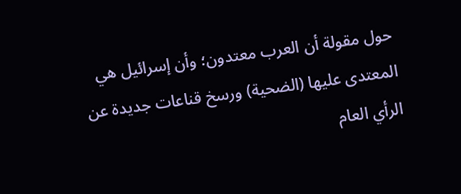حول مقولة أن العرب معتدون؛ وأن إسرائيل هي المعتدى عليها (الضحية) ورسخ قناعات جديدة عن الرأي العام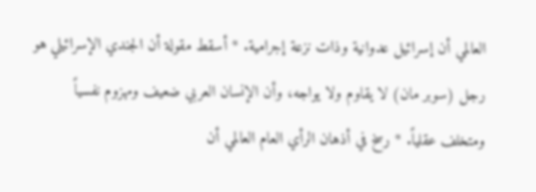العالمي أن إسرائيل عدوانية وذات نزعة إجرامية. * أسقط مقولة أن الجندي الإسرائيلي هو رجل (سوبر مان) لا يقاوم ولا يواجه، وأن الإنسان العربي ضعيف ومهزوم نفسياً ومتخلف عقلياً. * رسخ في أذهان الرأي العام العالمي أن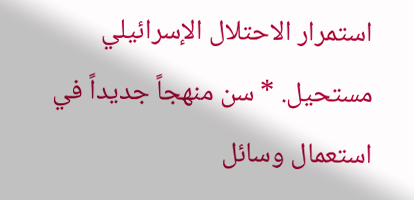استمرار الاحتلال الإسرائيلي مستحيل. * سن منهجاً جديداً في استعمال وسائل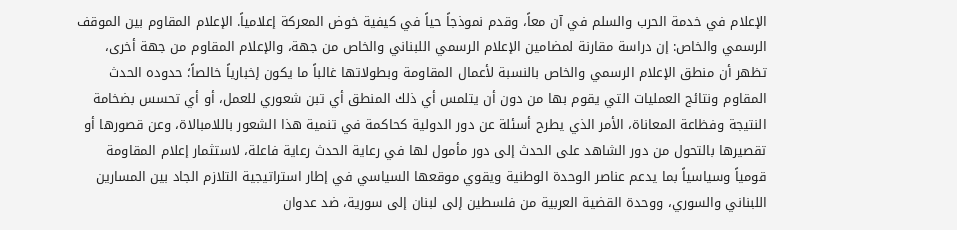الإعلام في خدمة الحرب والسلم في آن معاً، وقدم نموذجاً حياً في كيفية خوض المعركة إعلامياً. الإعلام المقاوم بين الموقف الرسمي والخاص: إن دراسة مقارنة لمضامين الإعلام الرسمي اللبناني والخاص من جهة، والإعلام المقاوم من جهة أخرى، تظهر أن منطق الإعلام الرسمي والخاص بالنسبة لأعمال المقاومة وبطولاتها غالباً ما يكون إخبارياً خالصاً؛ حدوده الحدث المقاوم ونتائج العمليات التي يقوم بها من دون أن يتلمس أي ذلك المنطق أي تبن شعوري للعمل، أو أي تحسس بضخامة النتيجة وفظاعة المعاناة، الأمر الذي يطرح أسئلة عن دور الدولية كحاكمة في تنمية هذا الشعور باللامبالاة، وعن قصورها أو تقصيرها بالتحول من دور الشاهد على الحدث إلى دور مأمول لها في رعاية الحدث رعاية فاعلة، لاستثمار إعلام المقاومة قومياً وسياسياً بما يدعم عناصر الوحدة الوطنية ويقوي موقعها السياسي في إطار استراتيجية التلازم الجاد بين المسارين اللبناني والسوري، ووحدة القضية العربية من فلسطين إلى لبنان إلى سورية، ضد عدوان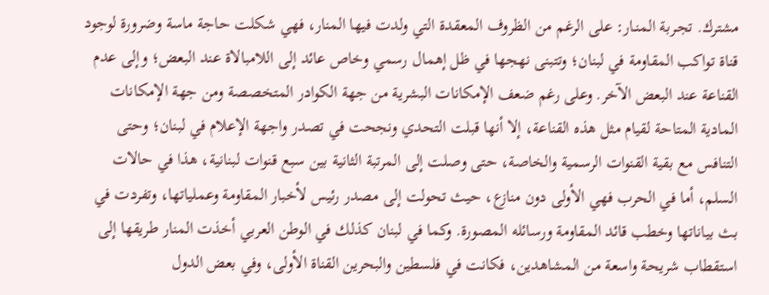مشترك. تجـربة المنـار: على الرغم من الظروف المعقدة التي ولدت فيها المنار، فهي شكلت حاجة ماسة وضرورة لوجود قناة تواكب المقاومة في لبنان؛ وتتبنى نهجها في ظل إهمال رسمي وخاص عائد إلى اللامبالاة عند البعض؛ وإلى عدم القناعة عند البعض الآخر. وعلى رغم ضعف الإمكانات البشرية من جهة الكوادر المتخصصة ومن جهة الإمكانات المادية المتاحة لقيام مثل هذه القناعة، إلا أنها قبلت التحدي ونجحت في تصدر واجهة الإعلام في لبنان؛ وحتى التنافس مع بقية القنوات الرسمية والخاصة، حتى وصلت إلى المرتبة الثانية بين سبع قنوات لبنانية، هذا في حالات السلم، أما في الحرب فهي الأولى دون منازع، حيث تحولت إلى مصدر رئيس لأخبار المقاومة وعملياتها، وتفردت في بث بياناتها وخطب قائد المقاومة ورسائله المصورة. وكما في لبنان كذلك في الوطن العربي أخذت المنار طريقها إلى استقطاب شريحة واسعة من المشاهدين، فكانت في فلسطين والبحرين القناة الأولى، وفي بعض الدول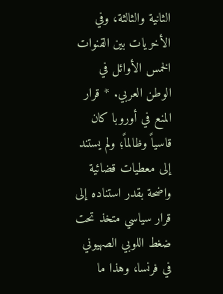الثانية والثالثة، وفي الأخريات بين القنوات الخمس الأوائل في الوطن العربي. * قرار المنع في أوروبا كان قاسياً وظالماً؛ ولم يستند إلى معطيات قضائية واضحة بقدر استناده إلى قرار سياسي متخذ تحت ضغط اللوبي الصهيوني في فرنسا، وهذا ما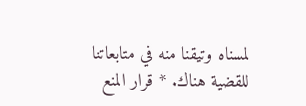لمسناه وتيقنا منه في متابعاتنا للقضية هناك. * قرار المنع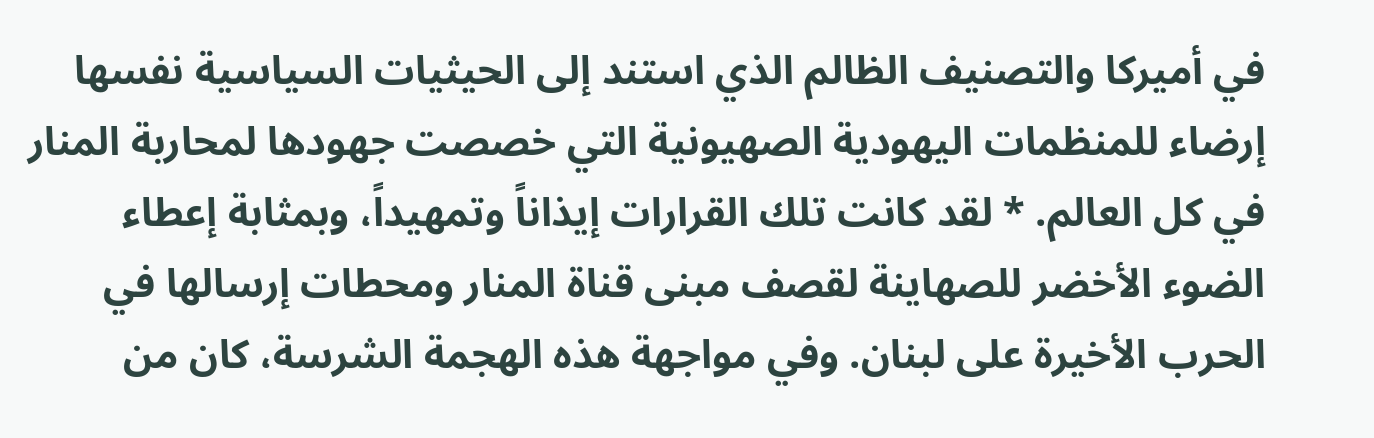في أميركا والتصنيف الظالم الذي استند إلى الحيثيات السياسية نفسها إرضاء للمنظمات اليهودية الصهيونية التي خصصت جهودها لمحاربة المنار في كل العالم. * لقد كانت تلك القرارات إيذاناً وتمهيداً، وبمثابة إعطاء الضوء الأخضر للصهاينة لقصف مبنى قناة المنار ومحطات إرسالها في الحرب الأخيرة على لبنان. وفي مواجهة هذه الهجمة الشرسة، كان من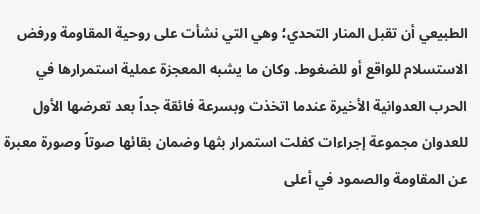الطبيعي أن تقبل المنار التحدي؛ وهي التي نشأت على روحية المقاومة ورفض الاستسلام للواقع أو للضغوط. وكان ما يشبه المعجزة عملية استمرارها في الحرب العدوانية الأخيرة عندما اتخذت وبسرعة فائقة جداً بعد تعرضها الأول للعدوان مجموعة إجراءات كفلت استمرار بثها وضمان بقائها صوتاً وصورة معبرة عن المقاومة والصمود في أعلى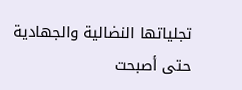تجلياتها النضالية والجهادية حتى أصبحت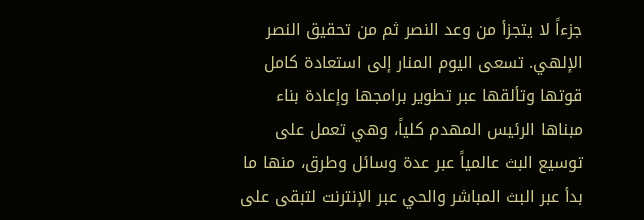جزءاً لا يتجزأ من وعد النصر ثم من تحقيق النصر الإلهي. تسعى اليوم المنار إلى استعادة كامل قوتها وتألقها عبر تطوير برامجها وإعادة بناء مبناها الرئيس المهدم كلياً، وهي تعمل على توسيع البث عالمياً عبر عدة وسائل وطرق، منها ما بدأ عبر البث المباشر والحي عبر الإنترنت لتبقى على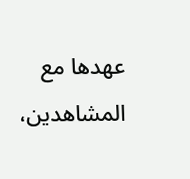عهدها مع المشاهدين،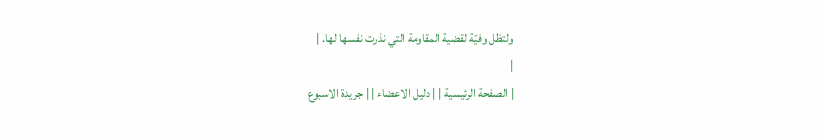ولتظل وفيّة لقضية المقاومة التي نذرت نفسها لها. |
|
| الصفحة الرئيسية | | دليل الاعضاء | | جريدة الاسبوع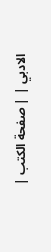الادبي | | صفحة الكتب |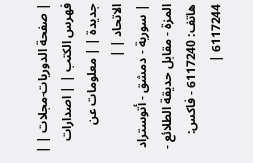| صفحة الدوريات-مجلات | | فهرس الكتب | | اصدارات جديدة | | معلومات عن الاتحاد | |
| سورية - دمشق - أتوستراد المزة - مقابل حديقة الطلائع - هاتف: 6117240 - فاكس: 6117244 |